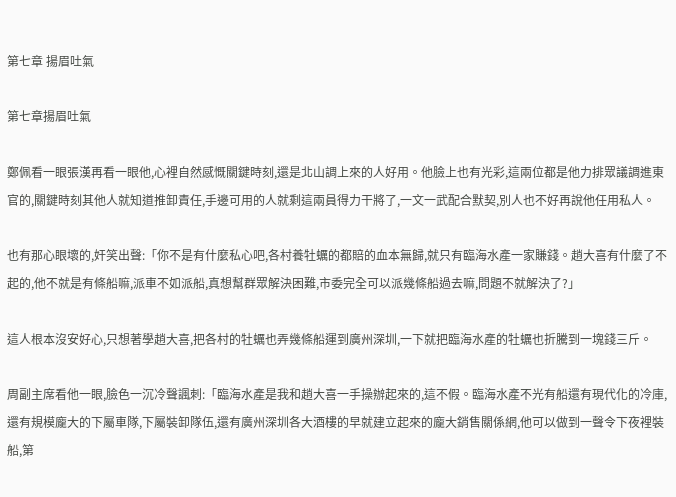第七章 揚眉吐氣

第七章揚眉吐氣

鄭佩看一眼張漢再看一眼他,心裡自然感慨關鍵時刻,還是北山調上來的人好用。他臉上也有光彩,這兩位都是他力排眾議調進東官的,關鍵時刻其他人就知道推卸責任,手邊可用的人就剩這兩員得力干將了,一文一武配合默契,別人也不好再說他任用私人。

也有那心眼壞的,奸笑出聲:「你不是有什麼私心吧,各村養牡蠣的都賠的血本無歸,就只有臨海水產一家賺錢。趙大喜有什麼了不起的,他不就是有條船嘛,派車不如派船,真想幫群眾解決困難,市委完全可以派幾條船過去嘛,問題不就解決了?」

這人根本沒安好心,只想著學趙大喜,把各村的牡蠣也弄幾條船運到廣州深圳,一下就把臨海水產的牡蠣也折騰到一塊錢三斤。

周副主席看他一眼,臉色一沉冷聲諷刺:「臨海水產是我和趙大喜一手操辦起來的,這不假。臨海水產不光有船還有現代化的冷庫,還有規模龐大的下屬車隊,下屬裝卸隊伍,還有廣州深圳各大酒樓的早就建立起來的龐大銷售關係網,他可以做到一聲令下夜裡裝船,第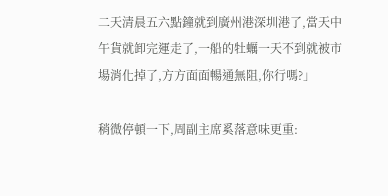二天清晨五六點鐘就到廣州港深圳港了,當天中午貨就卸完運走了,一船的牡蠣一天不到就被市場消化掉了,方方面面暢通無阻,你行嗎?」

稍微停頓一下,周副主席奚落意味更重: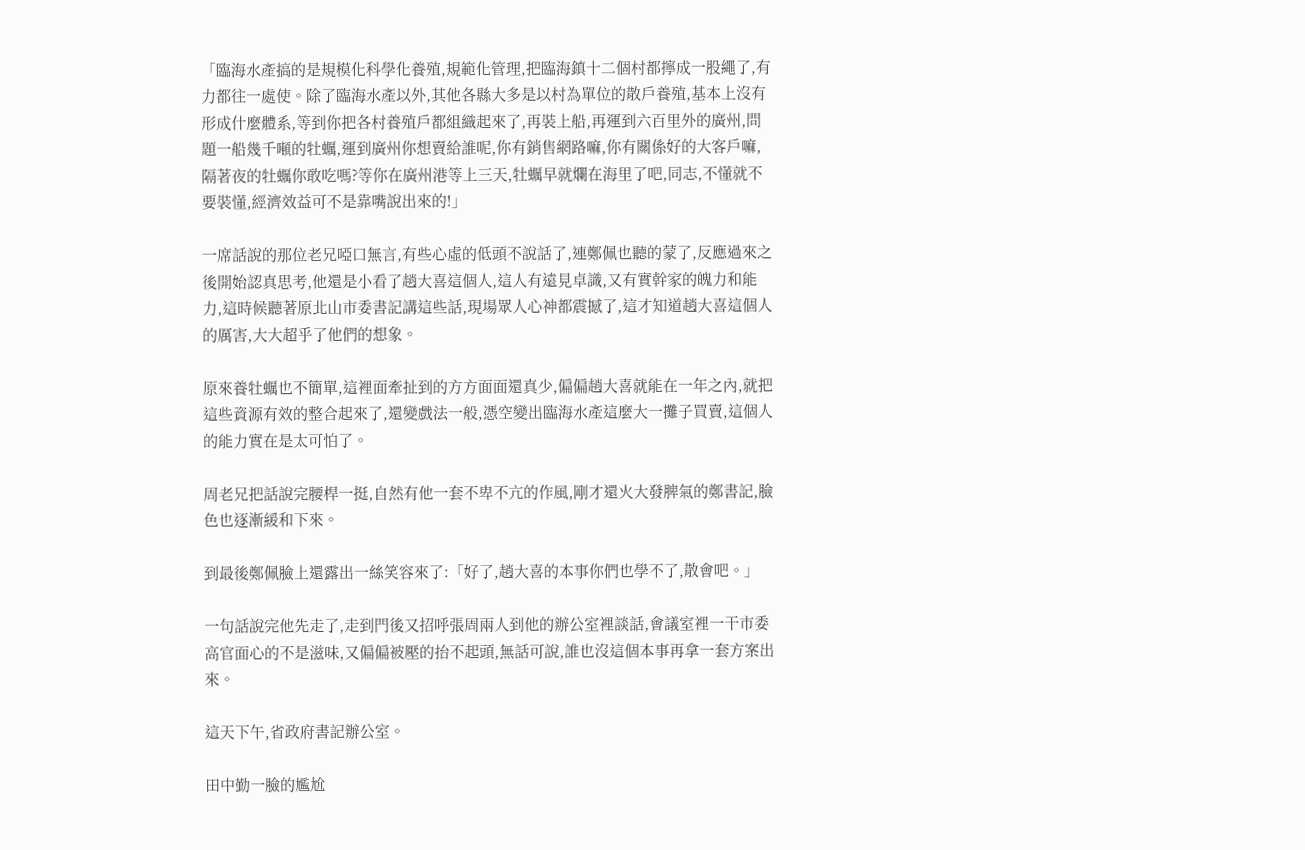「臨海水產搞的是規模化科學化養殖,規範化管理,把臨海鎮十二個村都擰成一股繩了,有力都往一處使。除了臨海水產以外,其他各縣大多是以村為單位的散戶養殖,基本上沒有形成什麼體系,等到你把各村養殖戶都組織起來了,再裝上船,再運到六百里外的廣州,問題一船幾千噸的牡蠣,運到廣州你想賣給誰呢,你有銷售網路嘛,你有關係好的大客戶嘛,隔著夜的牡蠣你敢吃嗎?等你在廣州港等上三天,牡蠣早就爛在海里了吧,同志,不懂就不要裝懂,經濟效益可不是靠嘴說出來的!」

一席話說的那位老兄啞口無言,有些心虛的低頭不說話了,連鄭佩也聽的蒙了,反應過來之後開始認真思考,他還是小看了趙大喜這個人,這人有遠見卓識,又有實幹家的魄力和能力,這時候聽著原北山市委書記講這些話,現場眾人心神都震撼了,這才知道趙大喜這個人的厲害,大大超乎了他們的想象。

原來養牡蠣也不簡單,這裡面牽扯到的方方面面還真少,偏偏趙大喜就能在一年之內,就把這些資源有效的整合起來了,還變戲法一般,憑空變出臨海水產這麼大一攤子買賣,這個人的能力實在是太可怕了。

周老兄把話說完腰桿一挺,自然有他一套不卑不亢的作風,剛才還火大發脾氣的鄭書記,臉色也逐漸緩和下來。

到最後鄭佩臉上還露出一絲笑容來了:「好了,趙大喜的本事你們也學不了,散會吧。」

一句話說完他先走了,走到門後又招呼張周兩人到他的辦公室裡談話,會議室裡一干市委高官面心的不是滋味,又偏偏被壓的抬不起頭,無話可說,誰也沒這個本事再拿一套方案出來。

這天下午,省政府書記辦公室。

田中勤一臉的尷尬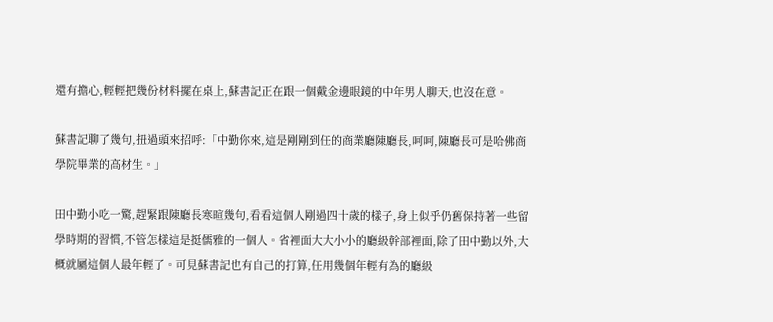還有擔心,輕輕把幾份材料擺在桌上,蘇書記正在跟一個戴金邊眼鏡的中年男人聊天,也沒在意。

蘇書記聊了幾句,扭過頭來招呼:「中勤你來,這是剛剛到任的商業廳陳廳長,呵呵,陳廳長可是哈佛商學院畢業的高材生。」

田中勤小吃一驚,趕緊跟陳廳長寒暄幾句,看看這個人剛過四十歲的樣子,身上似乎仍舊保持著一些留學時期的習慣,不管怎樣這是挺儒雅的一個人。省裡面大大小小的廳級幹部裡面,除了田中勤以外,大概就屬這個人最年輕了。可見蘇書記也有自己的打算,任用幾個年輕有為的廳級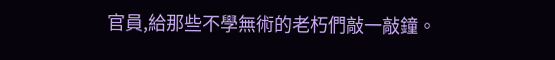官員,給那些不學無術的老朽們敲一敲鐘。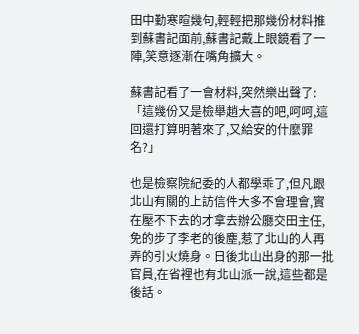田中勤寒暄幾句,輕輕把那幾份材料推到蘇書記面前,蘇書記戴上眼鏡看了一陣,笑意逐漸在嘴角擴大。

蘇書記看了一會材料,突然樂出聲了:「這幾份又是檢舉趙大喜的吧,呵呵,這回還打算明著來了,又給安的什麼罪名?」

也是檢察院紀委的人都學乖了,但凡跟北山有關的上訪信件大多不會理會,實在壓不下去的才拿去辦公廳交田主任,免的步了李老的後塵,惹了北山的人再弄的引火燒身。日後北山出身的那一批官員,在省裡也有北山派一說,這些都是後話。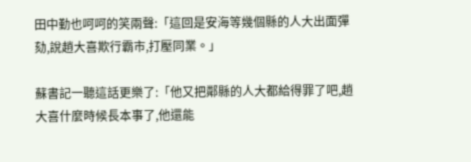田中勤也呵呵的笑兩聲:「這回是安海等幾個縣的人大出面彈劾,說趙大喜欺行霸市,打壓同業。」

蘇書記一聽這話更樂了:「他又把鄰縣的人大都給得罪了吧,趙大喜什麼時候長本事了,他還能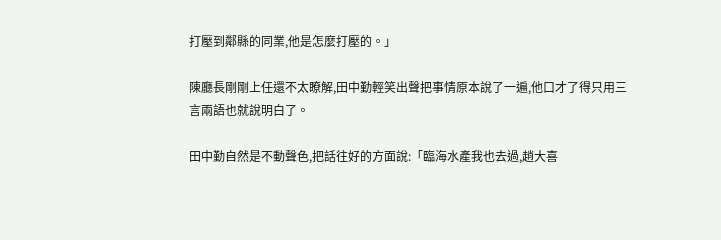打壓到鄰縣的同業,他是怎麼打壓的。」

陳廳長剛剛上任還不太瞭解,田中勤輕笑出聲把事情原本說了一遍,他口才了得只用三言兩語也就說明白了。

田中勤自然是不動聲色,把話往好的方面說:「臨海水產我也去過,趙大喜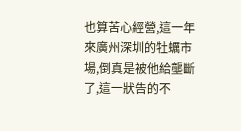也算苦心經營,這一年來廣州深圳的牡蠣市場,倒真是被他給壟斷了,這一狀告的不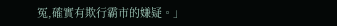冤,確實有欺行霸市的嫌疑。」